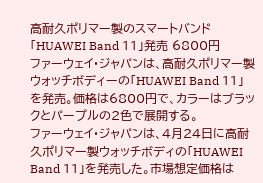高耐久ポリマー製のスマートバンド「HUAWEI Band 11」発売 6800円
ファーウェイ・ジャパンは、高耐久ポリマー製ウォッチボディーの「HUAWEI Band 11」を発売。価格は6800円で、カラーはブラックとパープルの2色で展開する。
ファーウェイ・ジャパンは、4月24日に高耐久ポリマー製ウォッチボディの「HUAWEI Band 11」を発売した。市場想定価格は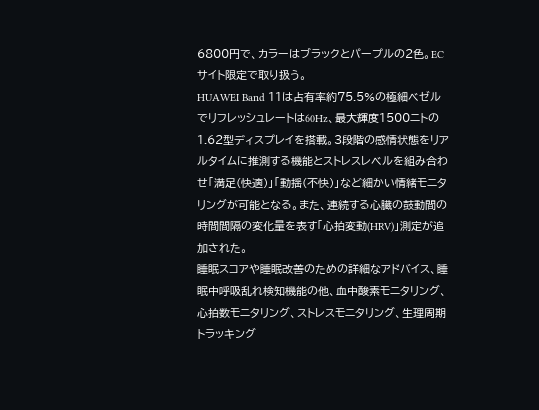6800円で、カラーはブラックとパープルの2色。ECサイト限定で取り扱う。
HUAWEI Band 11は占有率約75.5%の極細ベゼルでリフレッシュレートは60Hz、最大輝度1500ニトの1.62型ディスプレイを搭載。3段階の感情状態をリアルタイムに推測する機能とストレスレベルを組み合わせ「満足(快適)」「動揺(不快)」など細かい情緒モニタリングが可能となる。また、連続する心臓の鼓動間の時間間隔の変化量を表す「心拍変動(HRV)」測定が追加された。
睡眠スコアや睡眠改善のための詳細なアドバイス、睡眠中呼吸乱れ検知機能の他、血中酸素モニタリング、心拍数モニタリング、ストレスモニタリング、生理周期トラッキング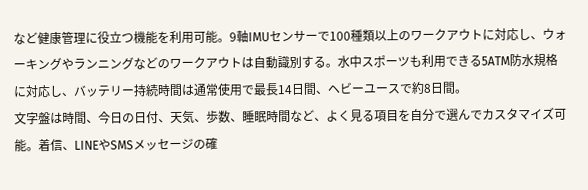など健康管理に役立つ機能を利用可能。9軸IMUセンサーで100種類以上のワークアウトに対応し、ウォーキングやランニングなどのワークアウトは自動識別する。水中スポーツも利用できる5ATM防水規格に対応し、バッテリー持続時間は通常使用で最長14日間、ヘビーユースで約8日間。
文字盤は時間、今日の日付、天気、歩数、睡眠時間など、よく見る項目を自分で選んでカスタマイズ可能。着信、LINEやSMSメッセージの確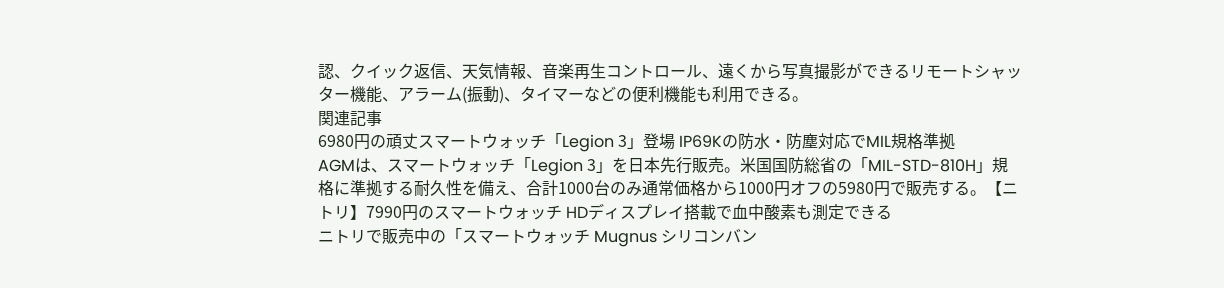認、クイック返信、天気情報、音楽再生コントロール、遠くから写真撮影ができるリモートシャッター機能、アラーム(振動)、タイマーなどの便利機能も利用できる。
関連記事
6980円の頑丈スマートウォッチ「Legion 3」登場 IP69Kの防水・防塵対応でMIL規格準拠
AGMは、スマートウォッチ「Legion 3」を日本先行販売。米国国防総省の「MIL-STD-810H」規格に準拠する耐久性を備え、合計1000台のみ通常価格から1000円オフの5980円で販売する。【ニトリ】7990円のスマートウォッチ HDディスプレイ搭載で血中酸素も測定できる
ニトリで販売中の「スマートウォッチ Mugnus シリコンバン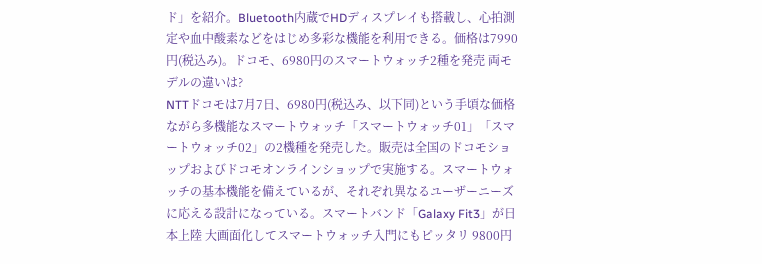ド」を紹介。Bluetooth内蔵でHDディスプレイも搭載し、心拍測定や血中酸素などをはじめ多彩な機能を利用できる。価格は7990円(税込み)。ドコモ、6980円のスマートウォッチ2種を発売 両モデルの違いは?
NTTドコモは7月7日、6980円(税込み、以下同)という手頃な価格ながら多機能なスマートウォッチ「スマートウォッチ01」「スマートウォッチ02」の2機種を発売した。販売は全国のドコモショップおよびドコモオンラインショップで実施する。スマートウォッチの基本機能を備えているが、それぞれ異なるユーザーニーズに応える設計になっている。スマートバンド「Galaxy Fit3」が日本上陸 大画面化してスマートウォッチ入門にもピッタリ 9800円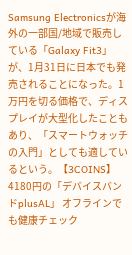Samsung Electronicsが海外の一部国/地域で販売している「Galaxy Fit3」が、1月31日に日本でも発売されることになった。1万円を切る価格で、ディスプレイが大型化したこともあり、「スマートウォッチの入門」としても適しているという。【3COINS】4180円の「デバイスバンドplusAL」 オフラインでも健康チェック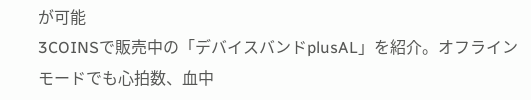が可能
3COINSで販売中の「デバイスバンドplusAL」を紹介。オフラインモードでも心拍数、血中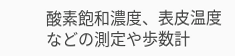酸素飽和濃度、表皮温度などの測定や歩数計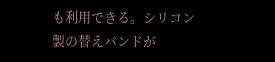も利用できる。シリコン製の替えバンドが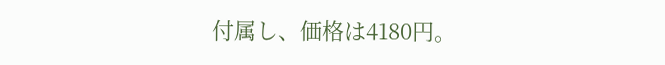付属し、価格は4180円。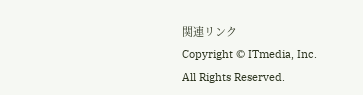関連リンク
Copyright © ITmedia, Inc. All Rights Reserved.